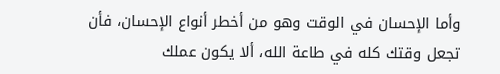وأما الإحسان في الوقت وهو من أخطر أنواع الإحسان، فأن تجعل وقتك كله في طاعة الله، ألا يكون عملك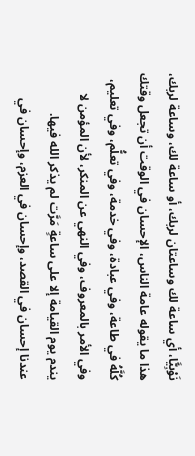نَوْبِيًَّا، أي ساعة لك وساعتان لربك، أو ساعة لك، وساعة لربك، هذا ما يقوله عامة الناس، الإحسان في الوقت أن تجعل وقتك كُلَّهُ في طاعة، وفي عبادة، وفي خدمة، وفي تعلُّم، وفي تعليم، وفي الأمر بالمعروف، وفي النهي عن المنكر، لأن المؤمن لا يندم يوم القيامة إلا على ساعةٍ مَرَّت لم يذكر الله فيها.
عندنا إحسان في القصد، وإحسان في العزم، وإحسان في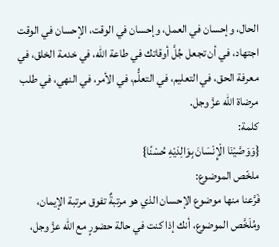الحال، وإحسان في العمل، وإحسان في الوقت، الإحسان في الوقت اجتهاد، في أن تجعل جُلَّ أوقاتك في طاعة الله، في خدمة الخلق، في معرفة الحق، في التعليم، في التعلُّم، في الأمر، في النهي، في طلب مرضاة الله عزَّ وجل.
كلمة:
{وَوَصَّيْنَا الْإِنْسَانَ بِوَالِدَيْهِ حُسْنًا}
ملخّص الموضوع:
فَرَّعنا منها موضوع الإحسان الذي هو مرتبةٌ تفوق مرتبة الإيمان، ومُلَخَّص الموضوع، أنك إذا كنت في حالة حضورٍ مع الله عزَّ وجل،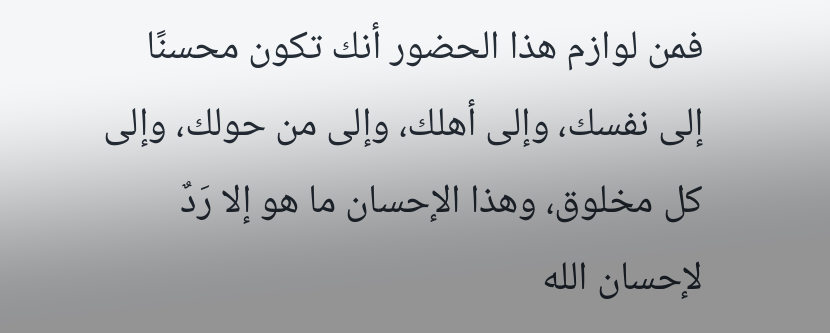فمن لوازم هذا الحضور أنك تكون محسنًا إلى نفسك، وإلى أهلك، وإلى من حولك، وإلى كل مخلوق، وهذا الإحسان ما هو إلا رَدٌ لإحسان الله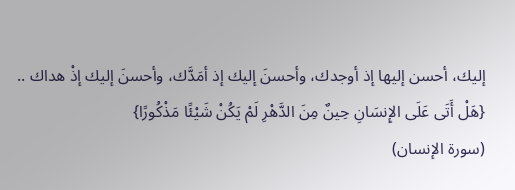إليك، أحسن إليها إذ أوجدك، وأحسنَ إليك إذ أمَدَّك، وأحسنَ إليك إذْ هداك ..
{هَلْ أَتَى عَلَى الإِنسَانِ حِينٌ مِنَ الدَّهْرِ لَمْ يَكُنْ شَيْئًا مَذْكُورًا}
(سورة الإنسان)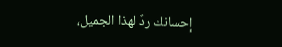إحسانك ردٌ لهذا الجميل،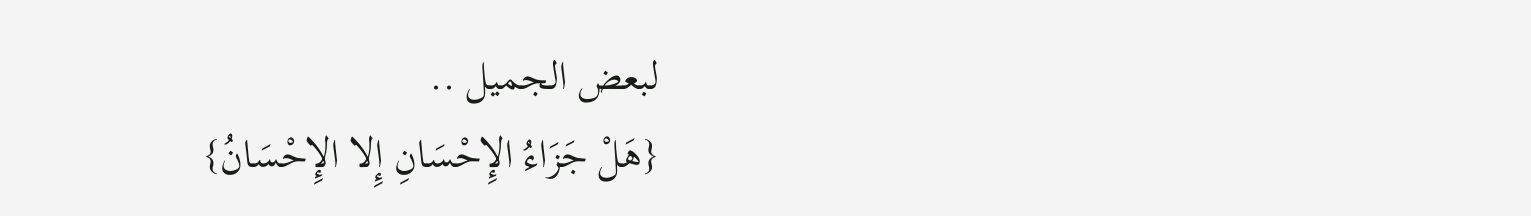لبعض الجميل ..
{هَلْ جَزَاءُ الإِحْسَانِ إِلا الإِحْسَانُ}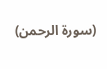(سورة الرحمن)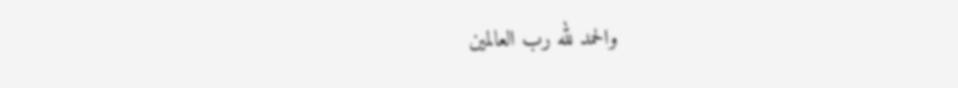والحمد لله رب العالمين